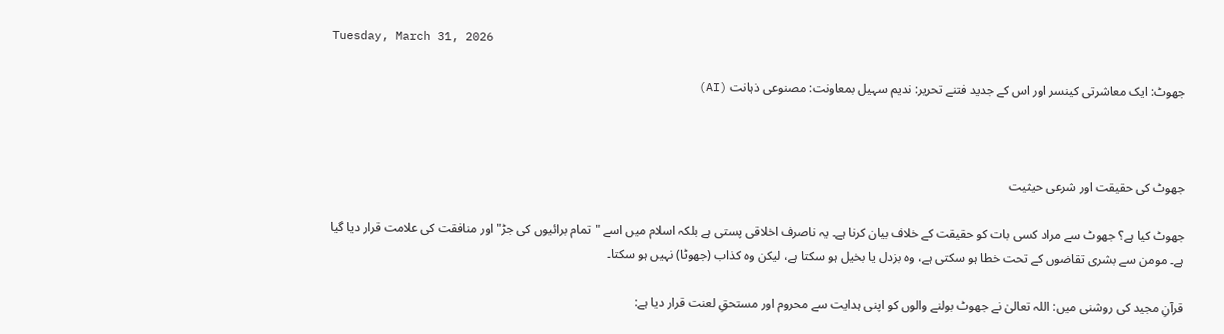Tuesday, March 31, 2026

جھوٹ: ایک معاشرتی کینسر اور اس کے جدید فتنے تحریر: ندیم سہیل بمعاونت: مصنوعی ذہانت (AI)



جھوٹ کی حقیقت اور شرعی حیثیت

جھوٹ کیا ہے؟ جھوٹ سے مراد کسی بات کو حقیقت کے خلاف بیان کرنا ہے۔ یہ ناصرف اخلاقی پستی ہے بلکہ اسلام میں اسے "تمام برائیوں کی جڑ" اور منافقت کی علامت قرار دیا گیا ہے۔ مومن سے بشری تقاضوں کے تحت خطا ہو سکتی ہے، وہ بزدل یا بخیل ہو سکتا ہے، لیکن وہ کذاب (جھوٹا) نہیں ہو سکتا۔

قرآنِ مجید کی روشنی میں: اللہ تعالیٰ نے جھوٹ بولنے والوں کو اپنی ہدایت سے محروم اور مستحقِ لعنت قرار دیا ہے: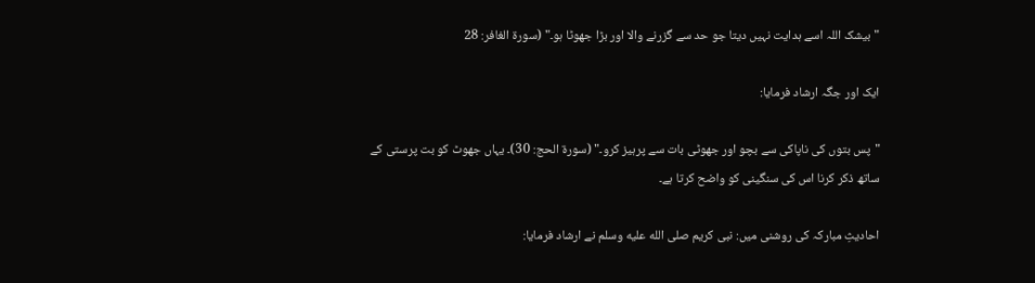"بیشک اللہ اسے ہدایت نہیں دیتا جو حد سے گزرنے والا اور بڑا جھوٹا ہو۔" (سورۃ الغافر: 28

ایک اور جگہ ارشاد فرمایا:

"پس بتوں کی ناپاکی سے بچو اور جھوٹی بات سے پرہیز کرو۔" (سورۃ الحج: 30)۔ یہاں جھوٹ کو بت پرستی کے ساتھ ذکر کرنا اس کی سنگینی کو واضح کرتا ہے۔

احادیثِ مبارکہ کی روشنی میں: نبی کریم صلى الله عليه وسلم نے ارشاد فرمایا: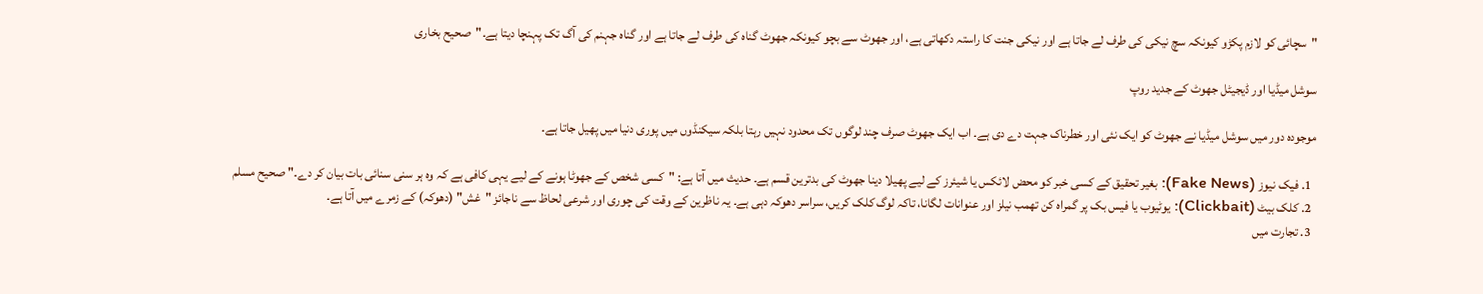"سچائی کو لازم پکڑو کیونکہ سچ نیکی کی طرف لے جاتا ہے اور نیکی جنت کا راستہ دکھاتی ہے، اور جھوٹ سے بچو کیونکہ جھوٹ گناہ کی طرف لے جاتا ہے اور گناہ جہنم کی آگ تک پہنچا دیتا ہے۔"صحیح بخاری

سوشل میڈیا اور ڈیجیٹل جھوٹ کے جدید روپ

موجودہ دور میں سوشل میڈیا نے جھوٹ کو ایک نئی اور خطرناک جہت دے دی ہے۔ اب ایک جھوٹ صرف چند لوگوں تک محدود نہیں رہتا بلکہ سیکنڈوں میں پوری دنیا میں پھیل جاتا ہے۔

  1. فیک نیوز (Fake News): بغیر تحقیق کے کسی خبر کو محض لائکس یا شیئرز کے لیے پھیلا دینا جھوٹ کی بدترین قسم ہے۔ حدیث میں آتا ہے: "کسی شخص کے جھوٹا ہونے کے لیے یہی کافی ہے کہ وہ ہر سنی سنائی بات بیان کر دے۔" صحیح مسلم
  2. کلک بیٹ (Clickbait): یوٹیوب یا فیس بک پر گمراہ کن تھمب نیلز اور عنوانات لگانا، تاکہ لوگ کلک کریں، سراسر دھوکہ دہی ہے۔ یہ ناظرین کے وقت کی چوری اور شرعی لحاظ سے ناجائز "غش" (دھوکہ) کے زمرے میں آتا ہے۔
  3. تجارت میں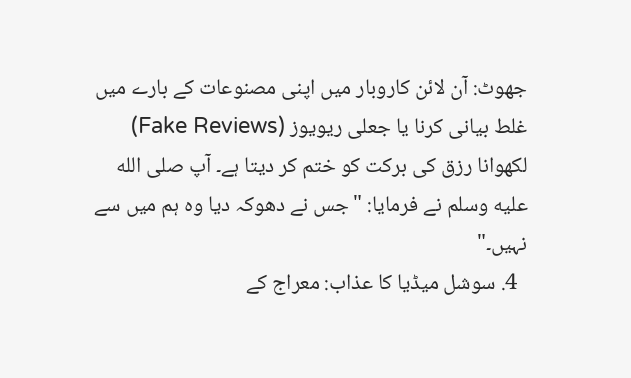جھوٹ: آن لائن کاروبار میں اپنی مصنوعات کے بارے میں غلط بیانی کرنا یا جعلی ریویوز (Fake Reviews) لکھوانا رزق کی برکت کو ختم کر دیتا ہے۔ آپ صلى الله عليه وسلم نے فرمایا: "جس نے دھوکہ دیا وہ ہم میں سے نہیں۔"
  4. سوشل میڈیا کا عذاب: معراج کے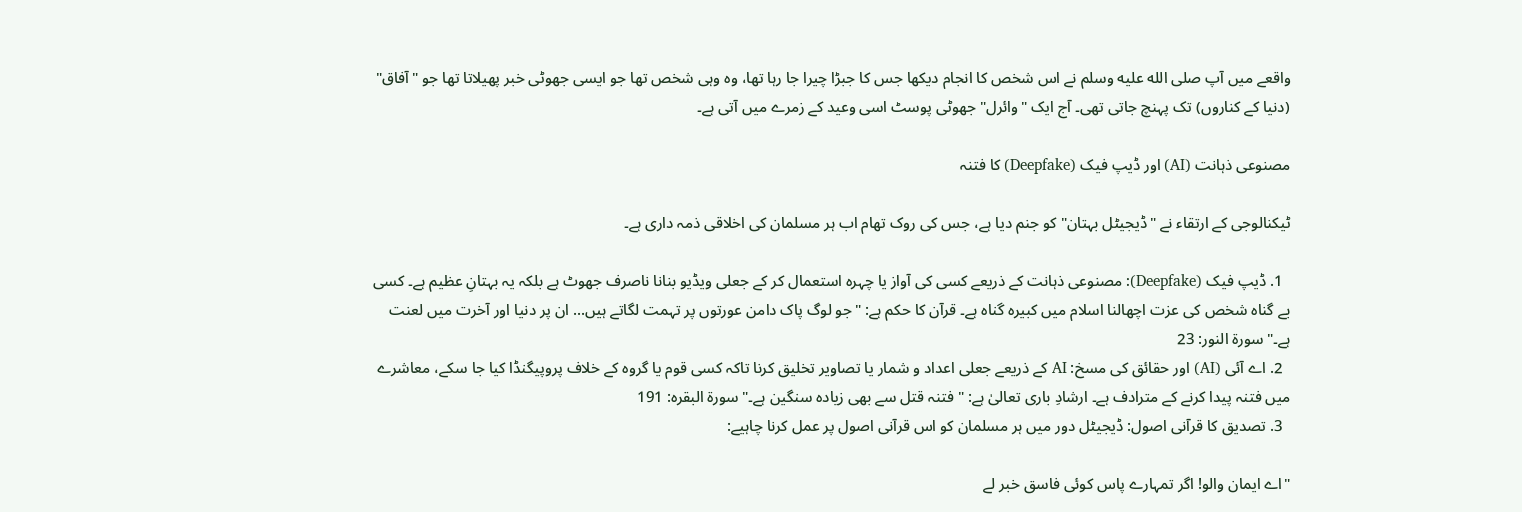واقعے میں آپ صلى الله عليه وسلم نے اس شخص کا انجام دیکھا جس کا جبڑا چیرا جا رہا تھا، وہ وہی شخص تھا جو ایسی جھوٹی خبر پھیلاتا تھا جو "آفاق" (دنیا کے کناروں) تک پہنچ جاتی تھی۔ آج ایک "وائرل" جھوٹی پوسٹ اسی وعید کے زمرے میں آتی ہے۔

مصنوعی ذہانت (AI) اور ڈیپ فیک (Deepfake) کا فتنہ

ٹیکنالوجی کے ارتقاء نے "ڈیجیٹل بہتان" کو جنم دیا ہے، جس کی روک تھام اب ہر مسلمان کی اخلاقی ذمہ داری ہے۔

  1. ڈیپ فیک (Deepfake): مصنوعی ذہانت کے ذریعے کسی کی آواز یا چہرہ استعمال کر کے جعلی ویڈیو بنانا ناصرف جھوٹ ہے بلکہ یہ بہتانِ عظیم ہے۔ کسی بے گناہ شخص کی عزت اچھالنا اسلام میں کبیرہ گناہ ہے۔ قرآن کا حکم ہے: "جو لوگ پاک دامن عورتوں پر تہمت لگاتے ہیں... ان پر دنیا اور آخرت میں لعنت ہے۔" سورۃ النور: 23
  2. اے آئی (AI) اور حقائق کی مسخ: AI کے ذریعے جعلی اعداد و شمار یا تصاویر تخلیق کرنا تاکہ کسی قوم یا گروہ کے خلاف پروپیگنڈا کیا جا سکے، معاشرے میں فتنہ پیدا کرنے کے مترادف ہے۔ ارشادِ باری تعالیٰ ہے: "فتنہ قتل سے بھی زیادہ سنگین ہے۔" سورۃ البقرہ: 191
  3. تصدیق کا قرآنی اصول: ڈیجیٹل دور میں ہر مسلمان کو اس قرآنی اصول پر عمل کرنا چاہیے:

"اے ایمان والو! اگر تمہارے پاس کوئی فاسق خبر لے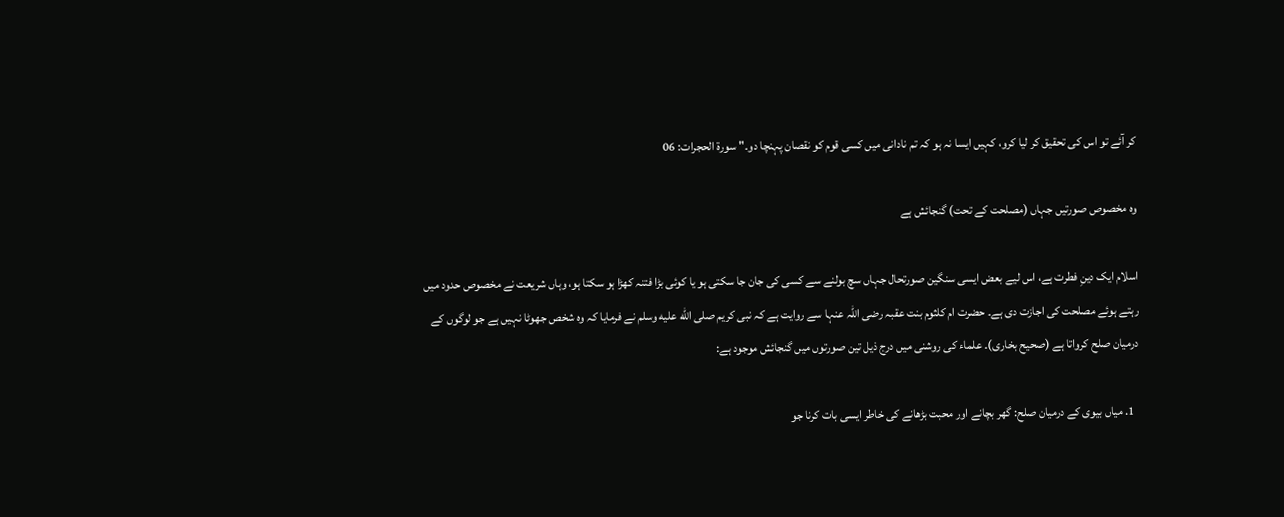کر آئے تو اس کی تحقیق کر لیا کرو، کہیں ایسا نہ ہو کہ تم نادانی میں کسی قوم کو نقصان پہنچا دو۔" سورۃ الحجرات: 06

وہ مخصوص صورتیں جہاں (مصلحت کے تحت) گنجائش ہے

اسلام ایک دینِ فطرت ہے، اس لیے بعض ایسی سنگین صورتحال جہاں سچ بولنے سے کسی کی جان جا سکتی ہو یا کوئی بڑا فتنہ کھڑا ہو سکتا ہو، وہاں شریعت نے مخصوص حدود میں رہتے ہوئے مصلحت کی اجازت دی ہے۔ حضرت ام کلثوم بنت عقبہ رضی اللہ عنہا سے روایت ہے کہ نبی کریم صلى الله عليه وسلم نے فرمایا کہ وہ شخص جھوٹا نہیں ہے جو لوگوں کے درمیان صلح کرواتا ہے (صحیح بخاری)۔ علماء کی روشنی میں درج ذیل تین صورتوں میں گنجائش موجود ہے:

  1. میاں بیوی کے درمیان صلح: گھر بچانے اور محبت بڑھانے کی خاطر ایسی بات کرنا جو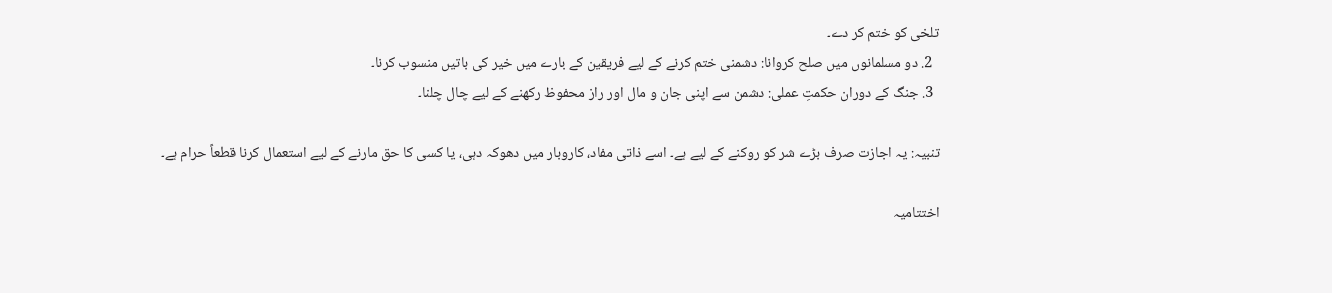تلخی کو ختم کر دے۔
  2. دو مسلمانوں میں صلح کروانا: دشمنی ختم کرنے کے لیے فریقین کے بارے میں خیر کی باتیں منسوب کرنا۔
  3. جنگ کے دوران حکمتِ عملی: دشمن سے اپنی جان و مال اور راز محفوظ رکھنے کے لیے چال چلنا۔

تنبیہ: یہ اجازت صرف بڑے شر کو روکنے کے لیے ہے۔ اسے ذاتی مفاد، کاروبار میں دھوکہ دہی، یا کسی کا حق مارنے کے لیے استعمال کرنا قطعاً حرام ہے۔

اختتامیہ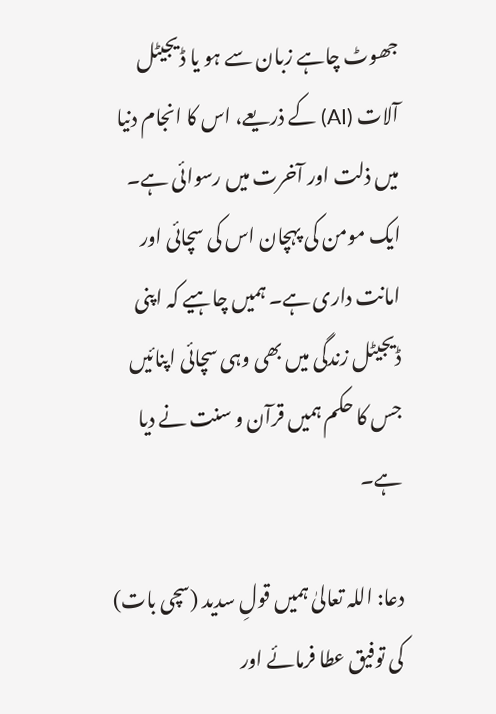جھوٹ چاہے زبان سے ہو یا ڈیجیٹل آلات (AI) کے ذریعے، اس کا انجام دنیا میں ذلت اور آخرت میں رسوائی ہے۔ ایک مومن کی پہچان اس کی سچائی اور امانت داری ہے۔ ہمیں چاہیے کہ اپنی ڈیجیٹل زندگی میں بھی وہی سچائی اپنائیں جس کا حکم ہمیں قرآن و سنت نے دیا ہے۔

دعا: اللہ تعالیٰ ہمیں قولِ سدید (سچی بات) کی توفیق عطا فرمائے اور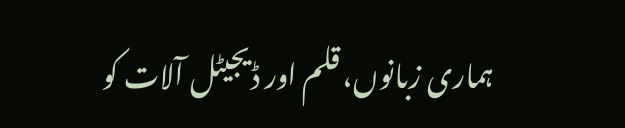ہماری زبانوں، قلم اور ڈیجیٹل آلات کو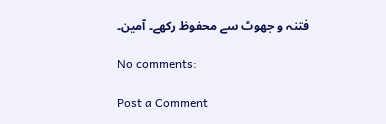فتنہ و جھوٹ سے محفوظ رکھے۔ آمین۔

No comments:

Post a Comment